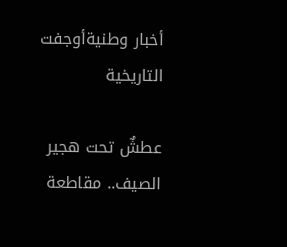أخبار وطنيةأوجفت التاريخية

عطشٌ تحت هجير الصيف.. مقاطعة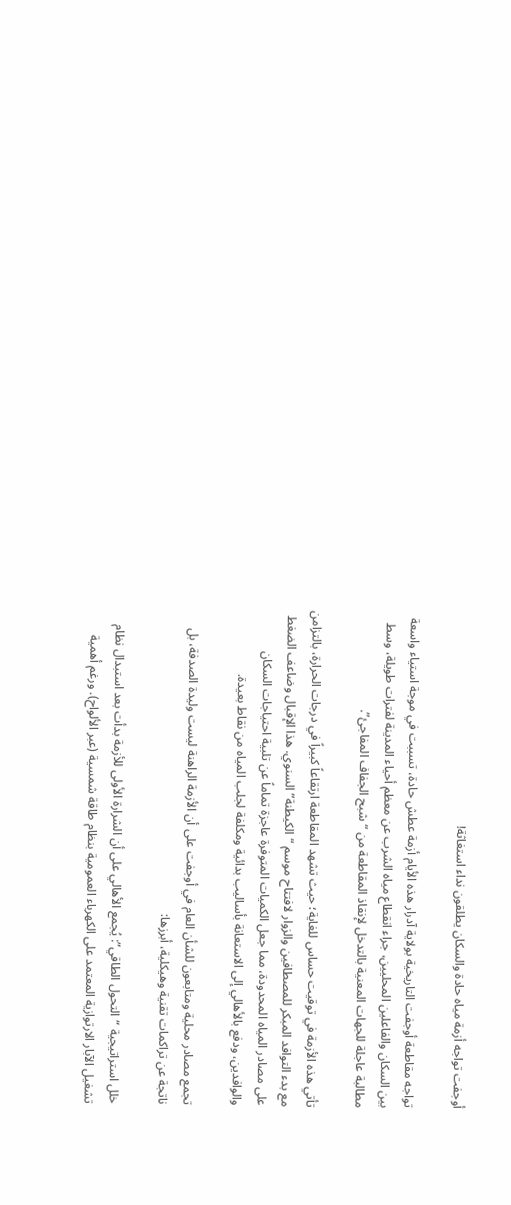أوجفت تواجه أزمة مياه حادة والسكان يطلقون نداء استغاثة!

تواجه مقاطعة أوجفت التاريخية بولاية آدرار هذه الأيام أزمة عطش حادة، تسببت في موجة استياء واسعة بين السكان والفاعلين المحليين، جراء انقطاع مياه الشرب عن معظم أحياء المدينة لفترات طويلة، وسط مطالبة عاجلة للجهات المعنية بالتدخل لإنقاذ المقاطعة من “شبح الجفاف المفاجئ”.

تأتي هذه الأزمة في توقيت حساس للغاية؛ حيث تشهد المقاطعة ارتقاعاً كبيراً في درجات الحرارة، بالتزامن مع بدء التوافد المبكر للمصطافين والزوار لافتتاح موسم “الكيطنة” السنوي. هذا الإقبال وضاعف الضغط على مصادر المياه المحدودة، مما جعل الكميات المتوفرة عاجزة تماماً عن تلبية احتياجات السكان والوافدين، ودفع بالأهالي إلى الاستعانة بأساليب بدائية ومكلفة لجلب المياه من نقاط بعيدة.

تجمع مصادر محلية ومتابعون للشأن العام في أوجفت على أن الأزمة الراهنة ليست وليدة الصدفة، بل ناتجة عن تراكمات تقنية وهيكلية، أبرزها:

خلل استراتيجية “التحول الطاقي”: يُجمع الأهالي على أن الشرارة الأولى للأزمة بدأت بعد استبدال نظام تشغيل الآبار الارتوازية المعتمد على الكهرباء العمومية بنظام طاقة شمسية (عبر الألواح). ورغم أهمية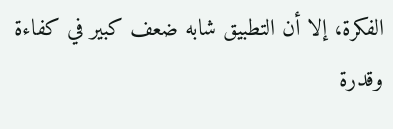الفكرة، إلا أن التطبيق شابه ضعف كبير في كفاءة وقدرة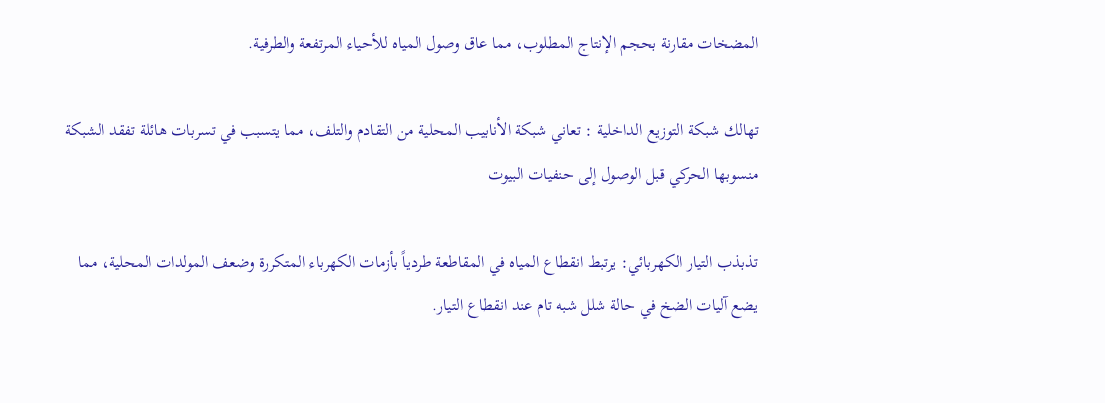المضخات مقارنة بحجم الإنتاج المطلوب، مما عاق وصول المياه للأحياء المرتفعة والطرفية.

تهالك شبكة التوزيع الداخلية : تعاني شبكة الأنابيب المحلية من التقادم والتلف، مما يتسبب في تسربات هائلة تفقد الشبكة منسوبها الحركي قبل الوصول إلى حنفيات البيوت

تذبذب التيار الكهربائي: يرتبط انقطاع المياه في المقاطعة طردياً بأزمات الكهرباء المتكررة وضعف المولدات المحلية، مما يضع آليات الضخ في حالة شلل شبه تام عند انقطاع التيار.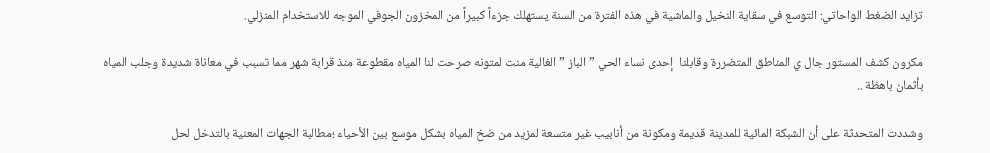تزايد الضغط الواحاتي: التوسع في سقاية النخيل والماشية في هذه الفترة من السنة يستهلك جزءاً كبيراً من المخزون الجوفي الموجه للاستخدام المنزلي.

مكرون كشف المستور جال ي المناطق المتضررة وقابلنا  إحدى نساء الحي ” الباز ” الغالية منت لمتونه صرحت لنا المياه مقطوعة منذ قرابة شهر مما تسبب في معاناة شديدة وجلب المياه بأثمان باهظة ..

وشددت المتحدثة على أن الشبكة المائية للمدينة قديمة ومكونة من أنابيب غير متسعة لمزيد من ضخ المياه بشكل موسع بين الأحياء ؛مطالبة الجهات المعنية بالتدخل لحل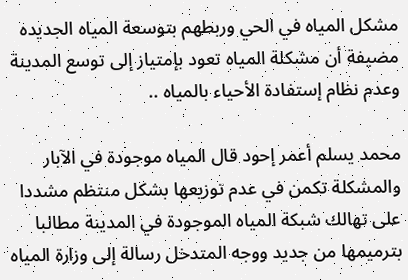مشكل المياه في الحي وربطهم بتوسعة المياه الجديده مضيفة أن مشكلة المياه تعود بإمتياز إلى توسع المدينة وعدم نظام إستفادة الأحياء بالمياه ..

محمد يسلم أعمر إحود قال المياه موجودة في الآبار والمشكلة تكمن في عدم توزيعها بشكل منتظم مشددا على تهالك شبكة المياه الموجودة في المدينة مطالبا بترميمها من جديد ووجه المتدخل رسالة إلى وزارة المياه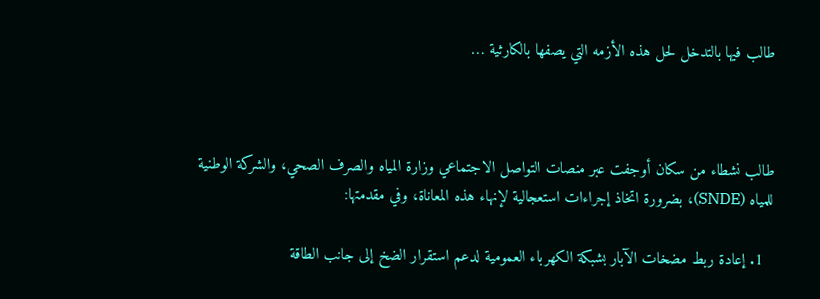طالب فيها بالتدخل لحل هذه الأزمه التي يصفها بالكارثية …



طالب نشطاء من سكان أوجفت عبر منصات التواصل الاجتماعي وزارة المياه والصرف الصحي، والشركة الوطنية للمياه (SNDE)، بضرورة اتخاذ إجراءات استعجالية لإنهاء هذه المعاناة، وفي مقدمتها:

  1. إعادة ربط مضخات الآبار بشبكة الكهرباء العمومية لدعم استقرار الضخ إلى جانب الطاقة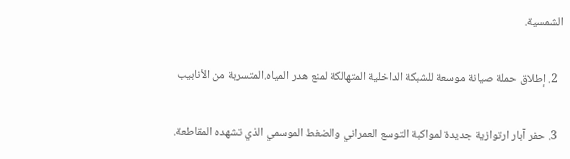الشمسية.

  2. إطلاق حملة صيانة موسعة للشبكة الداخلية المتهالكة لمنع هدر المياه.المتسربة من الأنابيب

  3. حفر آبار ارتوازية جديدة لمواكبة التوسع العمراني والضغط الموسمي الذي تشهده المقاطعة.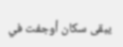يبقى سكان أوجفت في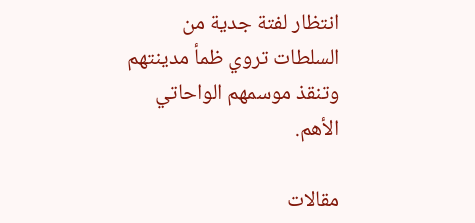انتظار لفتة جدية من السلطات تروي ظمأ مدينتهم وتنقذ موسمهم الواحاتي الأهم.

مقالات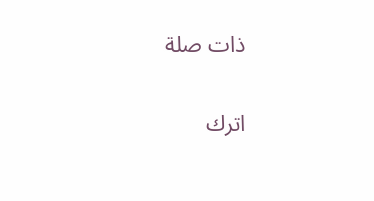ذات صلة

اترك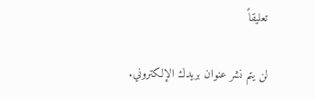تعليقاً

لن يتم نشر عنوان بريدك الإلكتروني.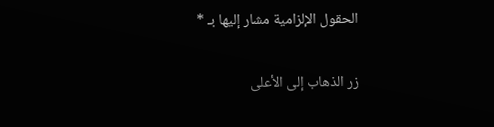الحقول الإلزامية مشار إليها بـ *

زر الذهاب إلى الأعلى